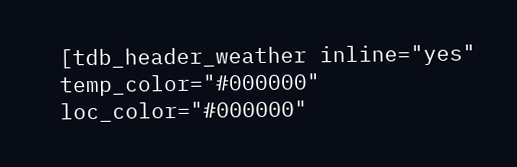[tdb_header_weather inline="yes" temp_color="#000000" loc_color="#000000"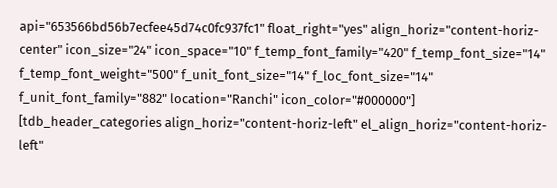api="653566bd56b7ecfee45d74c0fc937fc1" float_right="yes" align_horiz="content-horiz-center" icon_size="24" icon_space="10" f_temp_font_family="420" f_temp_font_size="14" f_temp_font_weight="500" f_unit_font_size="14" f_loc_font_size="14" f_unit_font_family="882" location="Ranchi" icon_color="#000000"]
[tdb_header_categories align_horiz="content-horiz-left" el_align_horiz="content-horiz-left"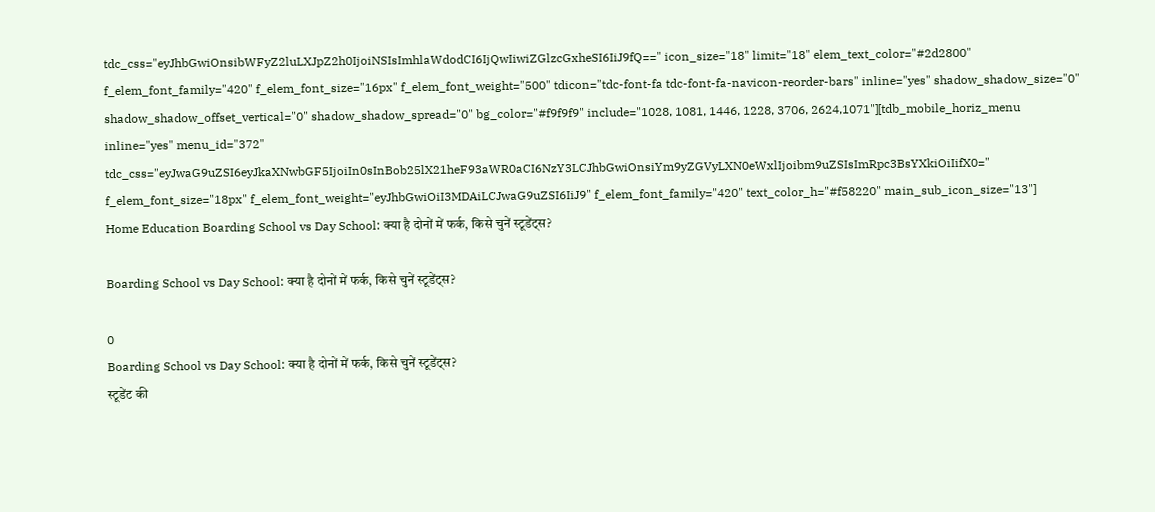tdc_css="eyJhbGwiOnsibWFyZ2luLXJpZ2h0IjoiNSIsImhlaWdodCI6IjQwIiwiZGlzcGxheSI6IiJ9fQ==" icon_size="18" limit="18" elem_text_color="#2d2800" f_elem_font_family="420" f_elem_font_size="16px" f_elem_font_weight="500" tdicon="tdc-font-fa tdc-font-fa-navicon-reorder-bars" inline="yes" shadow_shadow_size="0" shadow_shadow_offset_vertical="0" shadow_shadow_spread="0" bg_color="#f9f9f9" include="1028, 1081, 1446, 1228, 3706, 2624,1071"][tdb_mobile_horiz_menu inline="yes" menu_id="372" tdc_css="eyJwaG9uZSI6eyJkaXNwbGF5IjoiIn0sInBob25lX21heF93aWR0aCI6NzY3LCJhbGwiOnsiYm9yZGVyLXN0eWxlIjoibm9uZSIsImRpc3BsYXkiOiIifX0=" f_elem_font_size="18px" f_elem_font_weight="eyJhbGwiOiI3MDAiLCJwaG9uZSI6IiJ9" f_elem_font_family="420" text_color_h="#f58220" main_sub_icon_size="13"]
Home Education Boarding School vs Day School: क्या है दोनों में फर्क, किसे चुनें स्टूडेंट्स?

Boarding School vs Day School: क्या है दोनों में फर्क, किसे चुनें स्टूडेंट्स?

0
Boarding School vs Day School: क्या है दोनों में फर्क, किसे चुनें स्टूडेंट्स?
स्टूडेंट की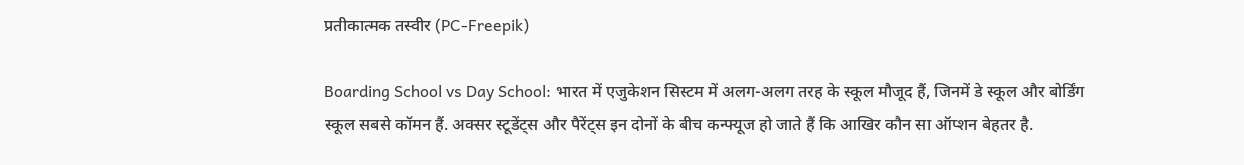प्रतीकात्मक तस्वीर (PC-Freepik)

Boarding School vs Day School: भारत में एजुकेशन सिस्टम में अलग-अलग तरह के स्कूल मौजूद हैं, जिनमें डे स्कूल और बोर्डिंग स्कूल सबसे कॉमन हैं. अक्सर स्टूडेंट्स और पैरेंट्स इन दोनों के बीच कन्फ्यूज हो जाते हैं कि आखिर कौन सा ऑप्शन बेहतर है.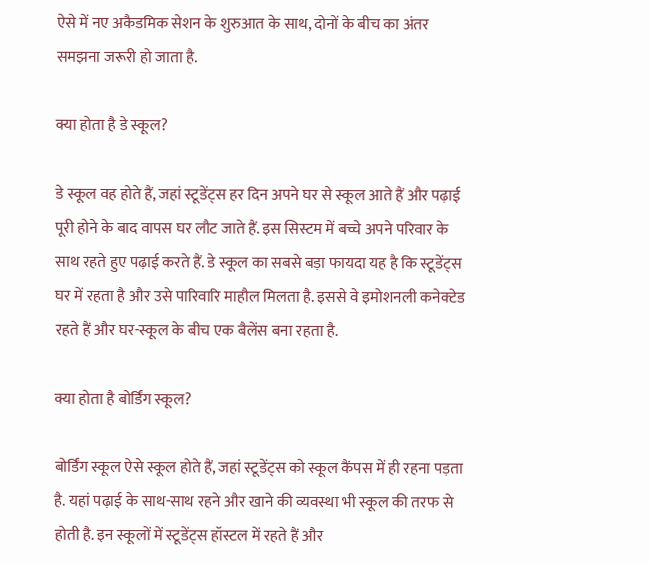ऐसे में नए अकैडमिक सेशन के शुरुआत के साथ, दोनों के बीच का अंतर समझना जरूरी हो जाता है.

क्या होता है डे स्कूल?

डे स्कूल वह होते हैं, जहां स्टूडेंट्स हर दिन अपने घर से स्कूल आते हैं और पढ़ाई पूरी होने के बाद वापस घर लौट जाते हैं. इस सिस्टम में बच्चे अपने परिवार के साथ रहते हुए पढ़ाई करते हैं. डे स्कूल का सबसे बड़ा फायदा यह है कि स्टूडेंट्स घर में रहता है और उसे पारिवारि माहौल मिलता है. इससे वे इमोशनली कनेक्टेड रहते हैं और घर-स्कूल के बीच एक बैलेंस बना रहता है.

क्या होता है बोर्डिंग स्कूल?

बोर्डिंग स्कूल ऐसे स्कूल होते हैं, जहां स्टूडेंट्स को स्कूल कैंपस में ही रहना पड़ता है. यहां पढ़ाई के साथ-साथ रहने और खाने की व्यवस्था भी स्कूल की तरफ से होती है. इन स्कूलों में स्टूडेंट्स हॉस्टल में रहते हैं और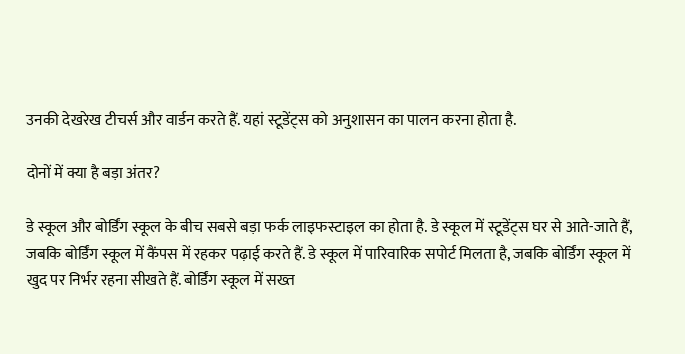उनकी देखरेख टीचर्स और वार्डन करते हैं. यहां स्टूडेंट्स को अनुशासन का पालन करना होता है.

दोनों में क्या है बड़ा अंतर?

डे स्कूल और बोर्डिंग स्कूल के बीच सबसे बड़ा फर्क लाइफस्टाइल का होता है. डे स्कूल में स्टूडेंट्स घर से आते-जाते हैं, जबकि बोर्डिंग स्कूल में कैंपस में रहकर पढ़ाई करते हैं. डे स्कूल में पारिवारिक सपोर्ट मिलता है, जबकि बोर्डिंग स्कूल में खुद पर निर्भर रहना सीखते हैं. बोर्डिंग स्कूल में सख्त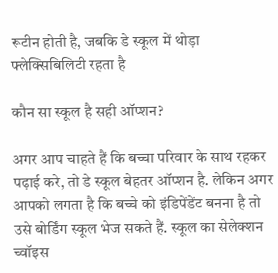रूटीन होती है, जबकि डे स्कूल में थोड़ा फ्लेक्सिबिलिटी रहता है

कौन सा स्कूल है सही ऑप्शन?

अगर आप चाहते हैं कि बच्चा परिवार के साथ रहकर पढ़ाई करे, तो डे स्कूल बेहतर ऑप्शन है. लेकिन अगर आपको लगता है कि बच्चे को इंडिपेंडेंट बनना है तो उसे बोर्डिंग स्कूल भेज सकते हैं. स्कूल का सेलेक्शन च्वॉइस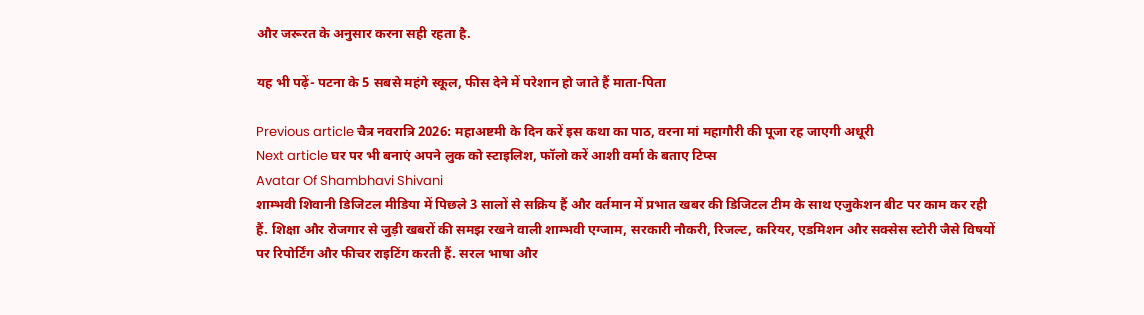और जरूरत के अनुसार करना सही रहता है.

यह भी पढ़ें- पटना के 5 सबसे महंगे स्कूल, फीस देने में परेशान हो जाते हैं माता-पिता

Previous article चैत्र नवरात्रि 2026: महाअष्टमी के दिन करें इस कथा का पाठ, वरना मां महागौरी की पूजा रह जाएगी अधूरी
Next article घर पर भी बनाएं अपने लुक को स्टाइलिश, फॉलो करें आशी वर्मा के बताए टिप्स
Avatar Of Shambhavi Shivani
शाम्भवी शिवानी डिजिटल मीडिया में पिछले 3 सालों से सक्रिय हैं और वर्तमान में प्रभात खबर की डिजिटल टीम के साथ एजुकेशन बीट पर काम कर रही हैं. शिक्षा और रोजगार से जुड़ी खबरों की समझ रखने वाली शाम्भवी एग्जाम, सरकारी नौकरी, रिजल्ट, करियर, एडमिशन और सक्सेस स्टोरी जैसे विषयों पर रिपोर्टिंग और फीचर राइटिंग करती हैं. सरल भाषा और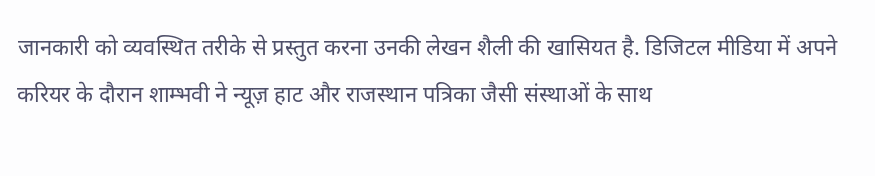जानकारी को व्यवस्थित तरीके से प्रस्तुत करना उनकी लेखन शैली की खासियत है. डिजिटल मीडिया में अपने करियर के दौरान शाम्भवी ने न्यूज़ हाट और राजस्थान पत्रिका जैसी संस्थाओं के साथ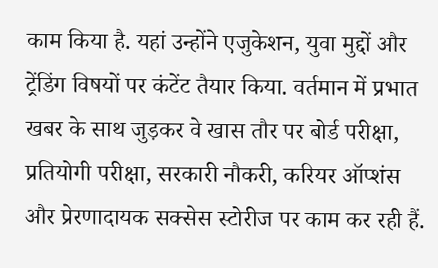काम किया है. यहां उन्होंने एजुकेशन, युवा मुद्दों और ट्रेंडिंग विषयों पर कंटेंट तैयार किया. वर्तमान में प्रभात खबर के साथ जुड़कर वे खास तौर पर बोर्ड परीक्षा, प्रतियोगी परीक्षा, सरकारी नौकरी, करियर ऑप्शंस और प्रेरणादायक सक्सेस स्टोरीज पर काम कर रही हैं.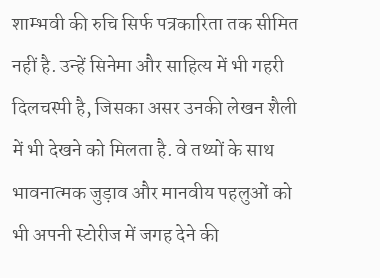शाम्भवी की रुचि सिर्फ पत्रकारिता तक सीमित नहीं है. उन्हें सिनेमा और साहित्य में भी गहरी दिलचस्पी है, जिसका असर उनकी लेखन शैली में भी देखने को मिलता है. वे तथ्यों के साथ भावनात्मक जुड़ाव और मानवीय पहलुओं को भी अपनी स्टोरीज में जगह देने की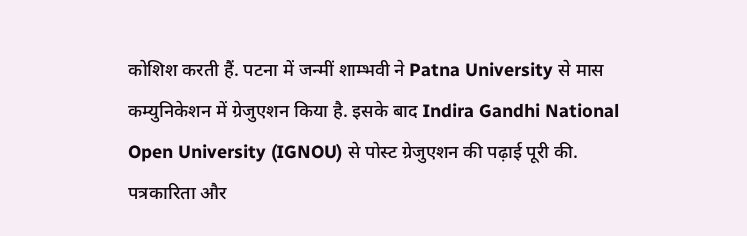कोशिश करती हैं. पटना में जन्मीं शाम्भवी ने Patna University से मास कम्युनिकेशन में ग्रेजुएशन किया है. इसके बाद Indira Gandhi National Open University (IGNOU) से पोस्ट ग्रेजुएशन की पढ़ाई पूरी की. पत्रकारिता और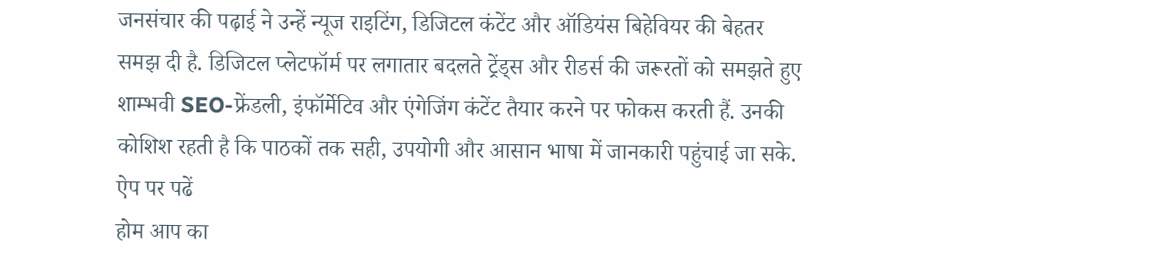जनसंचार की पढ़ाई ने उन्हें न्यूज राइटिंग, डिजिटल कंटेंट और ऑडियंस बिहेवियर की बेहतर समझ दी है. डिजिटल प्लेटफॉर्म पर लगातार बदलते ट्रेंड्स और रीडर्स की जरूरतों को समझते हुए शाम्भवी SEO-फ्रेंडली, इंफॉर्मेटिव और एंगेजिंग कंटेंट तैयार करने पर फोकस करती हैं. उनकी कोशिश रहती है कि पाठकों तक सही, उपयोगी और आसान भाषा में जानकारी पहुंचाई जा सके.
ऐप पर पढें
होम आप का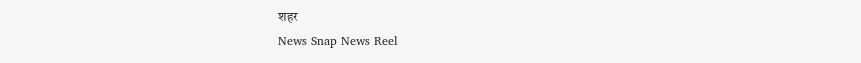शहर
News Snap News Reel